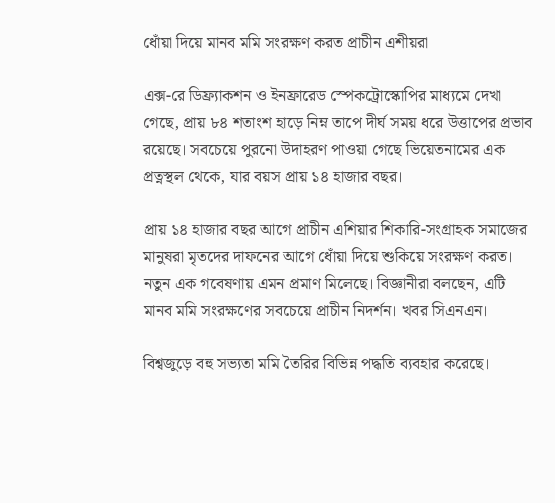ধোঁয়া দিয়ে মানব মমি সংরক্ষণ করত প্রাচীন এশীয়রা

এক্স-রে ডিফ্র্যাকশন ও ইনফ্রারেড স্পেকট্রোস্কোপির মাধ্যমে দেখা গেছে, প্রায় ৮৪ শতাংশ হাড়ে নিম্ন তাপে দীর্ঘ সময় ধরে উত্তাপের প্রভাব রয়েছে। সবচেয়ে পুরনো উদাহরণ পাওয়া গেছে ভিয়েতনামের এক প্রত্নস্থল থেকে, যার বয়স প্রায় ১৪ হাজার বছর।

প্রায় ১৪ হাজার বছর আগে প্রাচীন এশিয়ার শিকারি-সংগ্রাহক সমাজের মানুষরা মৃতদের দাফনের আগে ধোঁয়া দিয়ে শুকিয়ে সংরক্ষণ করত। নতুন এক গবেষণায় এমন প্রমাণ মিলেছে। বিজ্ঞানীরা বলছেন, এটি মানব মমি সংরক্ষণের সবচেয়ে প্রাচীন নিদর্শন। খবর সিএনএন।

বিশ্বজুড়ে বহু সভ্যতা মমি তৈরির বিভিন্ন পদ্ধতি ব্যবহার করেছে।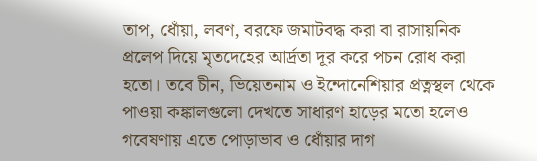তাপ, ধোঁয়া, লবণ, বরফে জমাটবদ্ধ করা বা রাসায়নিক প্রলেপ দিয়ে মৃতদেহের আর্দ্রতা দূর করে পচন রোধ করা হতো। তবে চীন, ভিয়েতনাম ও ইন্দোনেশিয়ার প্রত্নস্থল থেকে পাওয়া কঙ্কালগুলো দেখতে সাধারণ হাড়ের মতো হলেও গবেষণায় এতে পোড়াভাব ও ধোঁয়ার দাগ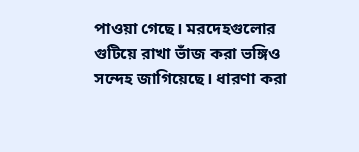পাওয়া গেছে। মরদেহগুলোর গুটিয়ে রাখা ভাঁজ করা ভঙ্গিও সন্দেহ জাগিয়েছে। ধারণা করা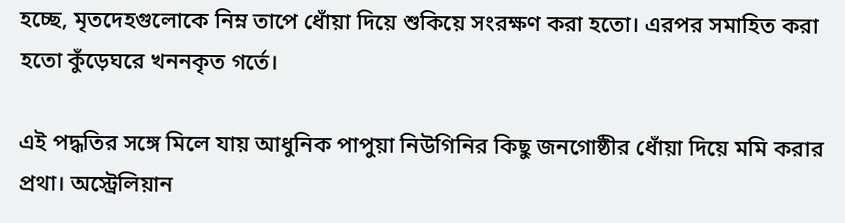হচ্ছে, মৃতদেহগুলোকে নিম্ন তাপে ধোঁয়া দিয়ে শুকিয়ে সংরক্ষণ করা হতো। এরপর সমাহিত করা হতো কুঁড়েঘরে খননকৃত গর্তে।

এই পদ্ধতির সঙ্গে মিলে যায় আধুনিক পাপুয়া নিউগিনির কিছু জনগোষ্ঠীর ধোঁয়া দিয়ে মমি করার প্রথা। অস্ট্রেলিয়ান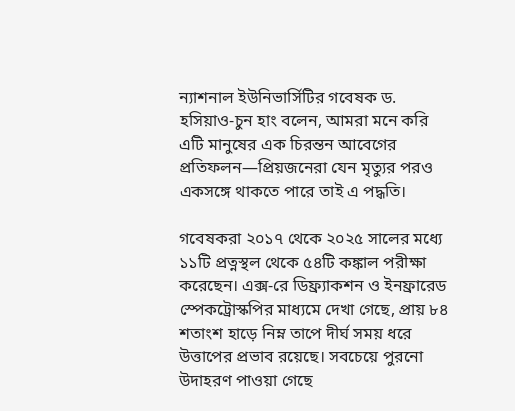ন্যাশনাল ইউনিভার্সিটির গবেষক ড. হসিয়াও-চুন হাং বলেন, আমরা মনে করি এটি মানুষের এক চিরন্তন আবেগের প্রতিফলন—প্রিয়জনেরা যেন মৃত্যুর পরও একসঙ্গে থাকতে পারে তাই এ পদ্ধতি।

গবেষকরা ২০১৭ থেকে ২০২৫ সালের মধ্যে ১১টি প্রত্নস্থল থেকে ৫৪টি কঙ্কাল পরীক্ষা করেছেন। এক্স-রে ডিফ্র্যাকশন ও ইনফ্রারেড স্পেকট্রোস্কপির মাধ্যমে দেখা গেছে, প্রায় ৮৪ শতাংশ হাড়ে নিম্ন তাপে দীর্ঘ সময় ধরে উত্তাপের প্রভাব রয়েছে। সবচেয়ে পুরনো উদাহরণ পাওয়া গেছে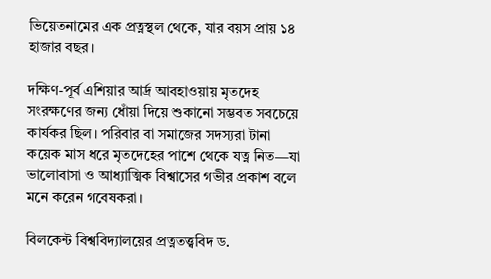ভিয়েতনামের এক প্রত্নস্থল থেকে, যার বয়স প্রায় ১৪ হাজার বছর।

দক্ষিণ-পূর্ব এশিয়ার আর্দ্র আবহাওয়ায় মৃতদেহ সংরক্ষণের জন্য ধোঁয়া দিয়ে শুকানো সম্ভবত সবচেয়ে কার্যকর ছিল। পরিবার বা সমাজের সদস্যরা টানা কয়েক মাস ধরে মৃতদেহের পাশে থেকে যত্ন নিত—যা ভালোবাসা ও আধ্যাত্মিক বিশ্বাসের গভীর প্রকাশ বলে মনে করেন গবেষকরা।

বিলকেন্ট বিশ্ববিদ্যালয়ের প্রত্নতত্ত্ববিদ ড.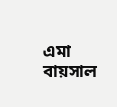এমা বায়সাল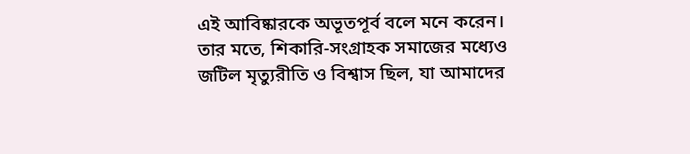এই আবিষ্কারকে অভূতপূর্ব বলে মনে করেন। তার মতে, শিকারি-সংগ্রাহক সমাজের মধ্যেও জটিল মৃত্যুরীতি ও বিশ্বাস ছিল, যা আমাদের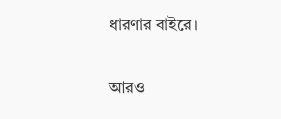ধারণার বাইরে।

আরও